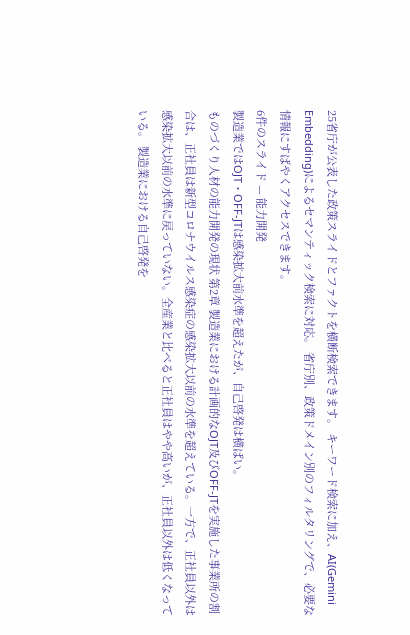25省庁が公表した政策スライドとファクトを横断検索できます。 キーワード検索に加え、AI(Gemini Embedding)によるセマンティック検索に対応。 省庁別、政策ドメイン別のフィルタリングで、必要な情報にすばやくアクセスできます。
6件のスライド — 能力開発
製造業ではOJT・OFF-JTは感染拡大前水準を超えたが、自己啓発は横ばい。
ものづくり人材の能力開発の現状 第2章 製造業における計画的なOJT及びOFF-JTを実施した事業所の割合は、正社員は新型コロナウイルス感染症の感染拡大以前の水準を超えている。一方で、正社員以外は感染拡大以前の水準に戻っていない。全産業と比べると正社員はやや高いが、正社員以外は低くなっている。 製造業における自己啓発を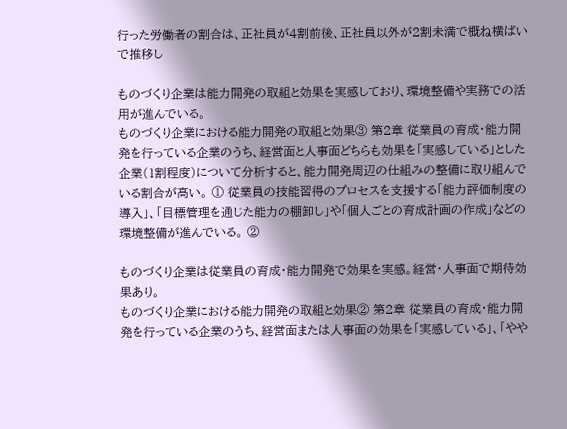行った労働者の割合は、正社員が4割前後、正社員以外が2割未満で概ね横ばいで推移し

ものづくり企業は能力開発の取組と効果を実感しており、環境整備や実務での活用が進んでいる。
ものづくり企業における能力開発の取組と効果③ 第2章 従業員の育成・能力開発を行っている企業のうち、経営面と人事面どちらも効果を「実感している」とした企業(1割程度)について分析すると、能力開発周辺の仕組みの整備に取り組んでいる割合が高い。 ① 従業員の技能習得のプロセスを支援する「能力評価制度の導入」、「目標管理を通じた能力の棚卸し」や「個人ごとの育成計画の作成」などの環境整備が進んでいる。 ②

ものづくり企業は従業員の育成・能力開発で効果を実感。経営・人事面で期待効果あり。
ものづくり企業における能力開発の取組と効果② 第2章 従業員の育成・能力開発を行っている企業のうち、経営面または人事面の効果を「実感している」、「やや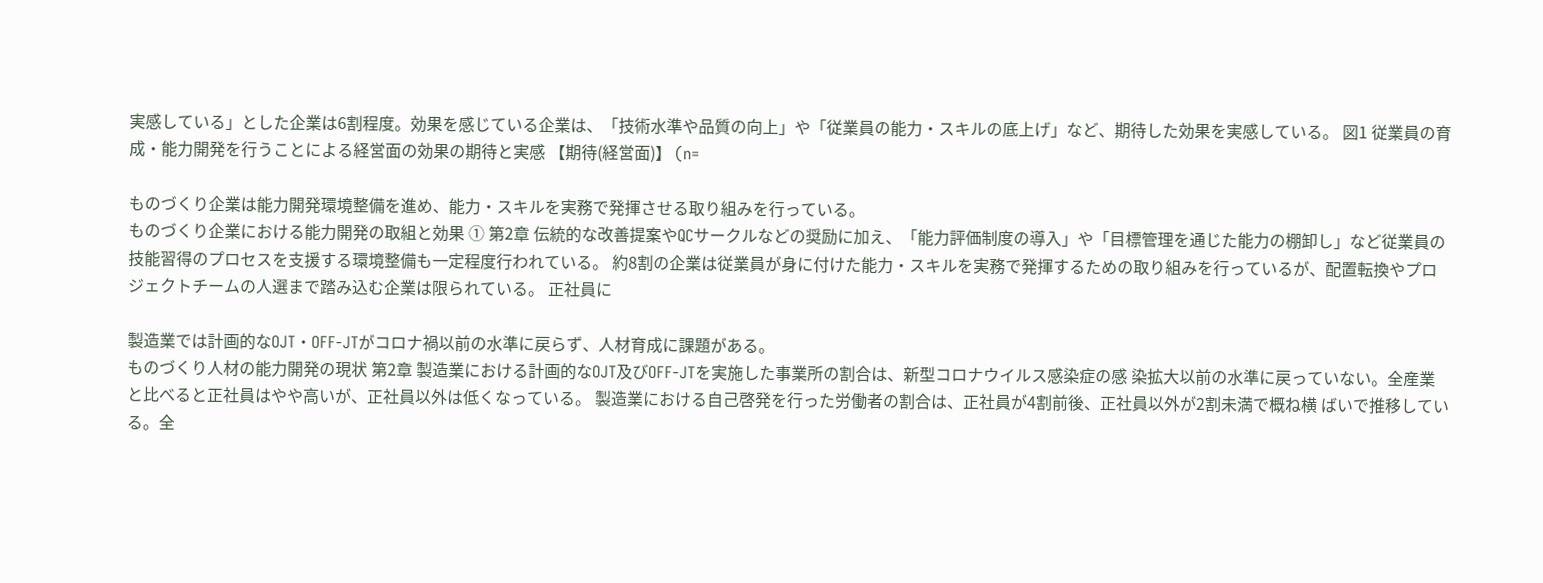実感している」とした企業は6割程度。効果を感じている企業は、「技術水準や品質の向上」や「従業員の能力・スキルの底上げ」など、期待した効果を実感している。 図1 従業員の育成・能力開発を行うことによる経営面の効果の期待と実感 【期待(経営面)】 (n=

ものづくり企業は能力開発環境整備を進め、能力・スキルを実務で発揮させる取り組みを行っている。
ものづくり企業における能力開発の取組と効果 ① 第2章 伝統的な改善提案やQCサークルなどの奨励に加え、「能力評価制度の導入」や「目標管理を通じた能力の棚卸し」など従業員の技能習得のプロセスを支援する環境整備も一定程度行われている。 約8割の企業は従業員が身に付けた能力・スキルを実務で発揮するための取り組みを行っているが、配置転換やプロジェクトチームの人選まで踏み込む企業は限られている。 正社員に

製造業では計画的なOJT・OFF-JTがコロナ禍以前の水準に戻らず、人材育成に課題がある。
ものづくり人材の能力開発の現状 第2章 製造業における計画的なOJT及びOFF-JTを実施した事業所の割合は、新型コロナウイルス感染症の感 染拡大以前の水準に戻っていない。全産業と比べると正社員はやや高いが、正社員以外は低くなっている。 製造業における自己啓発を行った労働者の割合は、正社員が4割前後、正社員以外が2割未満で概ね横 ばいで推移している。全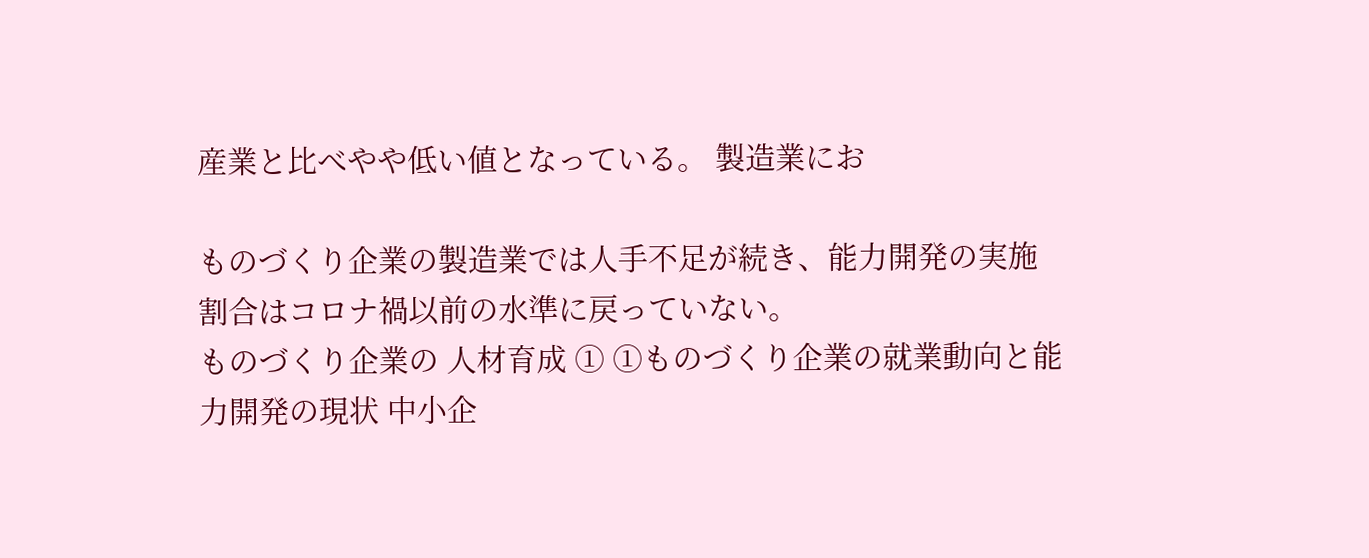産業と比べやや低い値となっている。 製造業にお

ものづくり企業の製造業では人手不足が続き、能力開発の実施割合はコロナ禍以前の水準に戻っていない。
ものづくり企業の 人材育成 ① ①ものづくり企業の就業動向と能力開発の現状 中小企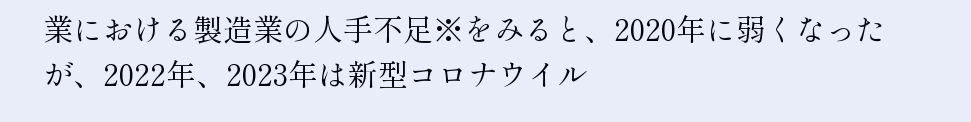業における製造業の人手不足※をみると、2020年に弱くなったが、2022年、2023年は新型コロナウイル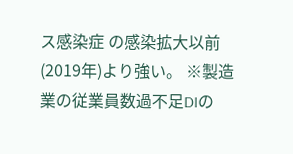ス感染症 の感染拡大以前 (2019年)より強い。 ※製造業の従業員数過不足DIの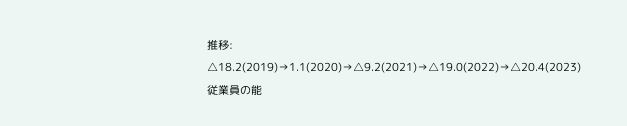推移: △18.2(2019)→1.1(2020)→△9.2(2021)→△19.0(2022)→△20.4(2023) 従業員の能